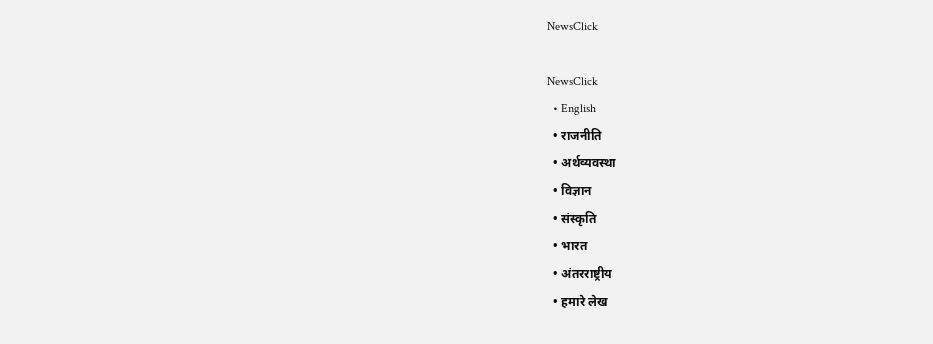NewsClick

NewsClick
  • English
  • राजनीति
  • अर्थव्यवस्था
  • विज्ञान
  • संस्कृति
  • भारत
  • अंतरराष्ट्रीय
  • हमारे लेख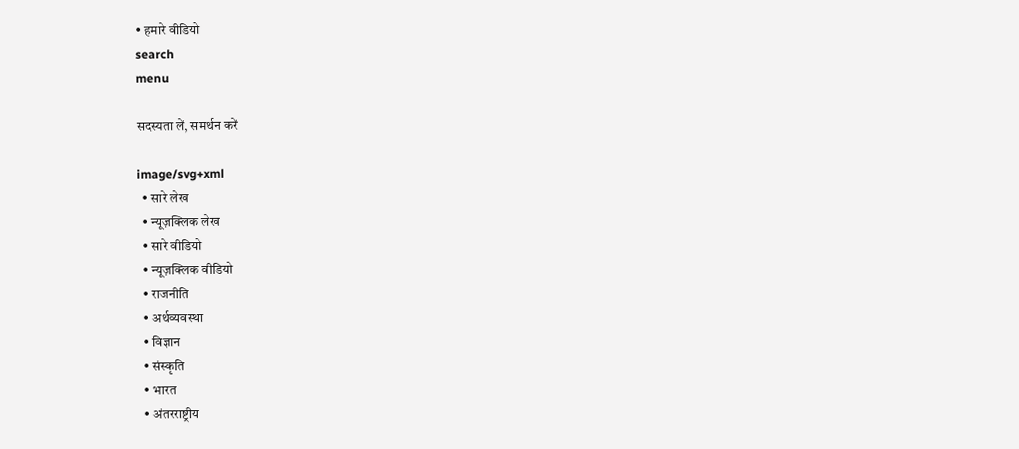• हमारे वीडियो
search
menu

सदस्यता लें, समर्थन करें

image/svg+xml
  • सारे लेख
  • न्यूज़क्लिक लेख
  • सारे वीडियो
  • न्यूज़क्लिक वीडियो
  • राजनीति
  • अर्थव्यवस्था
  • विज्ञान
  • संस्कृति
  • भारत
  • अंतरराष्ट्रीय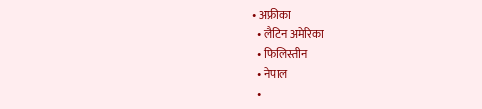• अफ्रीका
  • लैटिन अमेरिका
  • फिलिस्तीन
  • नेपाल
  •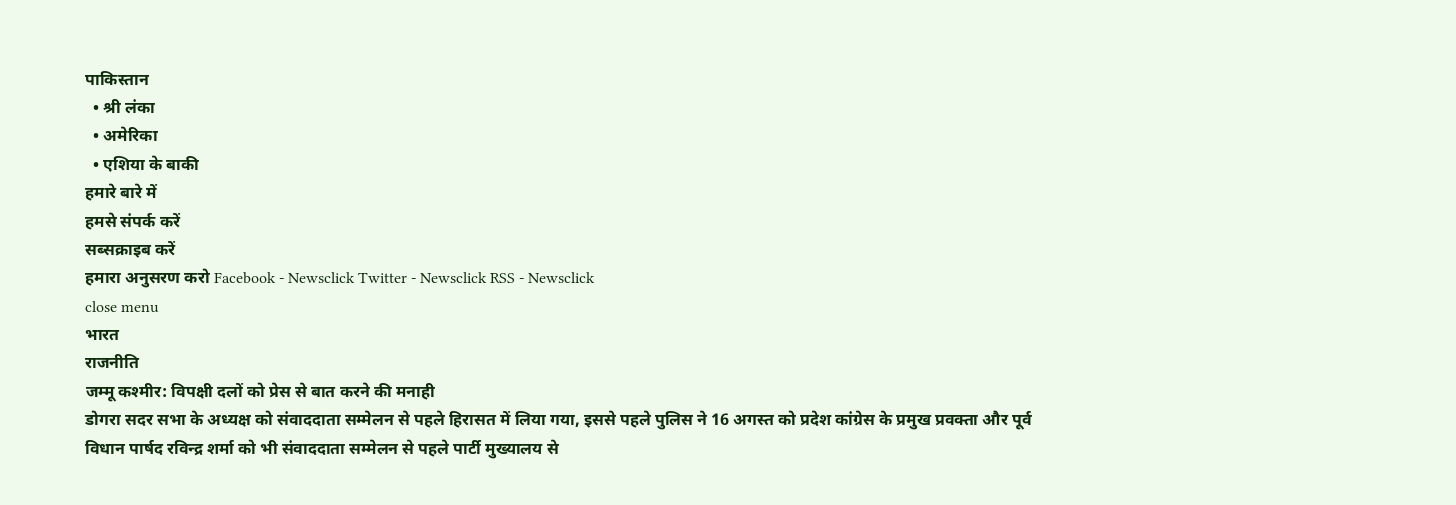पाकिस्तान
  • श्री लंका
  • अमेरिका
  • एशिया के बाकी
हमारे बारे में
हमसे संपर्क करें
सब्सक्राइब करें
हमारा अनुसरण करो Facebook - Newsclick Twitter - Newsclick RSS - Newsclick
close menu
भारत
राजनीति
जम्मू कश्मीर: विपक्षी दलों को प्रेस से बात करने की मनाही
डोगरा सदर सभा के अध्यक्ष को संवाददाता सम्मेलन से पहले हिरासत में लिया गया, इससे पहले पुलिस ने 16 अगस्त को प्रदेश कांग्रेस के प्रमुख प्रवक्ता और पूर्व विधान पार्षद रविन्द्र शर्मा को भी संवाददाता सम्मेलन से पहले पार्टी मुख्यालय से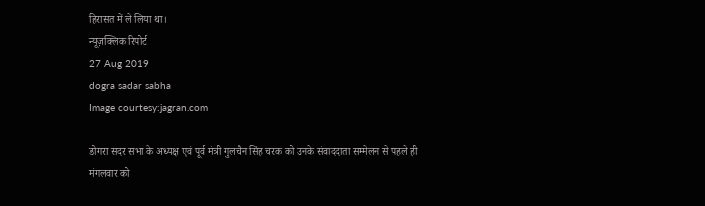हिरासत में ले लिया था।
न्यूज़क्लिक रिपोर्ट
27 Aug 2019
dogra sadar sabha
Image courtesy:jagran.com

डोगरा सदर सभा के अध्यक्ष एवं पूर्व मंत्री गुलचैन सिंह चरक को उनके संवाददाता सम्मेलन से पहले ही मंगलवार को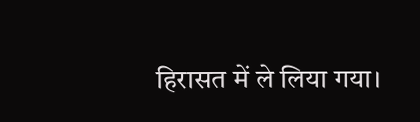हिरासत में ले लिया गया।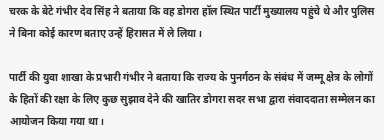चरक के बेटे गंभीर देव सिंह ने बताया कि वह डोगरा हॉल स्थित पार्टी मुख्यालय पहुंचे थे और पुलिस ने बिना कोई कारण बताए उन्हें हिरासत में ले लिया।

पार्टी की युवा शाखा के प्रभारी गंभीर ने बताया कि राज्य के पुनर्गठन के संबंध में जम्मू क्षेत्र के लोगों के हितों की रक्षा के लिए कुछ सुझाव देने की खातिर डोगरा सदर सभा द्वारा संवाददाता सम्मेलन का आयोजन किया गया था।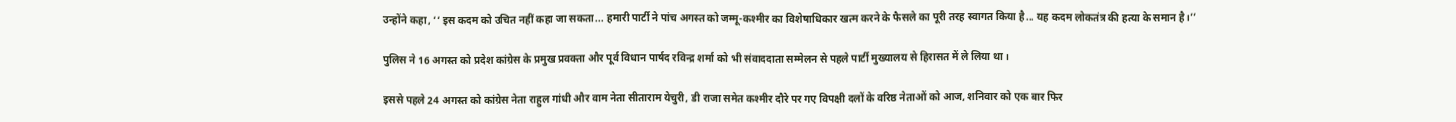उन्होंने कहा, ‘‘ इस कदम को उचित नहीं कहा जा सकता... हमारी पार्टी ने पांच अगस्त को जम्मू-कश्मीर का विशेषाधिकार खत्म करने के फैसले का पूरी तरह स्वागत किया है... यह कदम लोकतंत्र की हत्या के समान है।’’

पुलिस ने 16 अगस्त को प्रदेश कांग्रेस के प्रमुख प्रवक्ता और पूर्व विधान पार्षद रविन्द्र शर्मा को भी संवाददाता सम्मेलन से पहले पार्टी मुख्यालय से हिरासत में ले लिया था।

इससे पहले 24 अगस्त को कांग्रेस नेता राहुल गांधी और वाम नेता सीताराम येचुरी, डी राजा समेत कश्मीर दौरे पर गए विपक्षी दलों के वरिष्ठ नेताओं को आज, शनिवार को एक बार फिर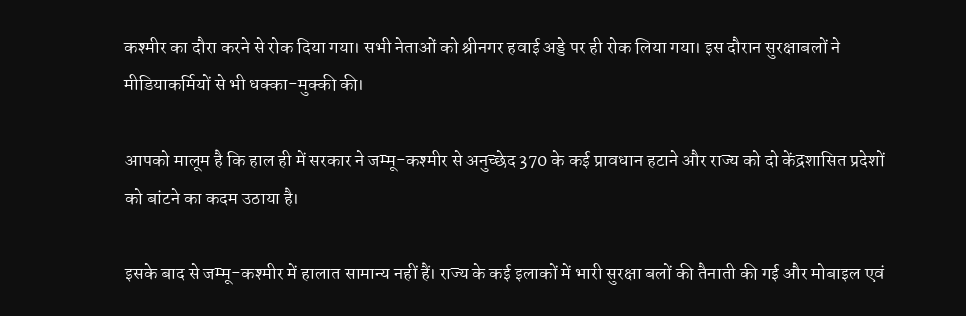कश्मीर का दौरा करने से रोक दिया गया। सभी नेताओं को श्रीनगर हवाई अड्डे पर ही रोक लिया गया। इस दौरान सुरक्षाबलों ने मीडियाकर्मियों से भी धक्का-मुक्की की।

आपको मालूम है कि हाल ही में सरकार ने जम्मू-कश्मीर से अनुच्छेद 370 के कई प्रावधान हटाने और राज्य को दो केंद्रशासित प्रदेशों को बांटने का कदम उठाया है।

इसके बाद से जम्मू-कश्मीर में हालात सामान्य नहीं हैं। राज्य के कई इलाकों में भारी सुरक्षा बलों की तैनाती की गई और मोबाइल एवं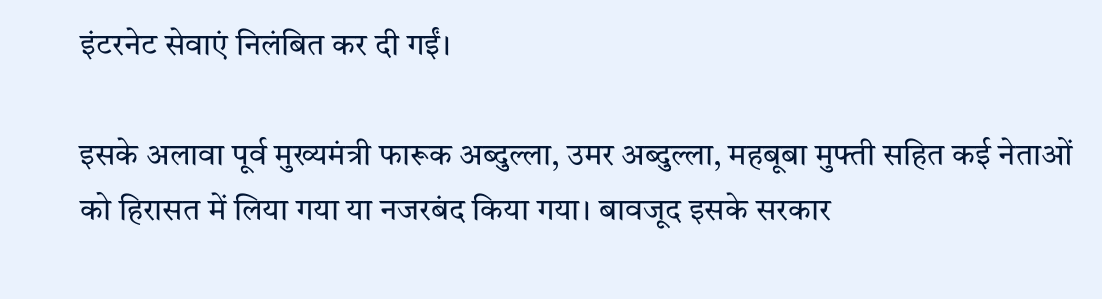इंटरनेट सेवाएं निलंबित कर दी गईं।

इसके अलावा पूर्व मुख्यमंत्री फारूक अब्दुल्ला, उमर अब्दुल्ला, महबूबा मुफ्ती सहित कई नेताओं को हिरासत में लिया गया या नजरबंद किया गया। बावजूद इसके सरकार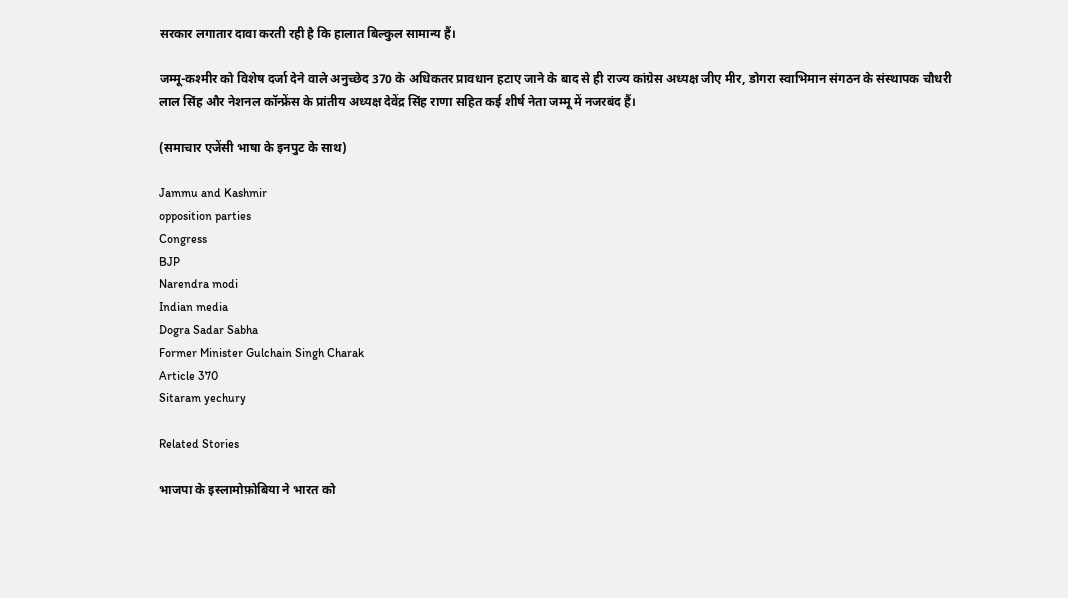सरकार लगातार दावा करती रही है कि हालात बिल्कुल सामान्य हैं।

जम्मू-कश्मीर को विशेष दर्जा देने वाले अनुच्छेद 370 के अधिकतर प्रावधान हटाए जाने के बाद से ही राज्य कांग्रेस अध्यक्ष जीए मीर, डोगरा स्वाभिमान संगठन के संस्थापक चौधरी लाल सिंह और नेशनल कॉन्फ्रेंस के प्रांतीय अध्यक्ष देवेंद्र सिंह राणा सहित कई शीर्ष नेता जम्मू में नजरबंद हैं।

(समाचार एजेंसी भाषा के इनपुट के साथ)

Jammu and Kashmir
opposition parties
Congress
BJP
Narendra modi
Indian media
Dogra Sadar Sabha
Former Minister Gulchain Singh Charak
Article 370
Sitaram yechury

Related Stories

भाजपा के इस्लामोफ़ोबिया ने भारत को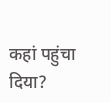कहां पहुंचा दिया?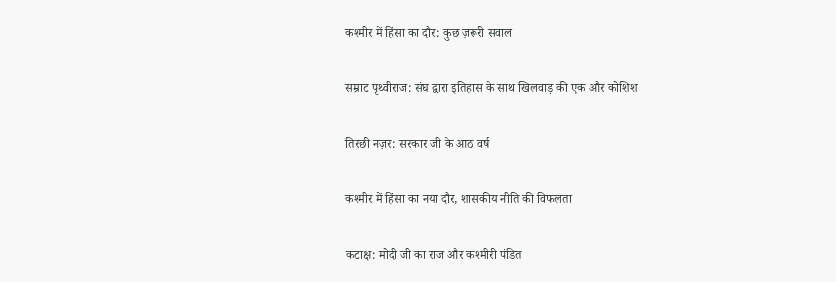कश्मीर में हिंसा का दौर: कुछ ज़रूरी सवाल

सम्राट पृथ्वीराज: संघ द्वारा इतिहास के साथ खिलवाड़ की एक और कोशिश

तिरछी नज़र: सरकार जी के आठ वर्ष

कश्मीर में हिंसा का नया दौर, शासकीय नीति की विफलता

कटाक्ष: मोदी जी का राज और कश्मीरी पंडित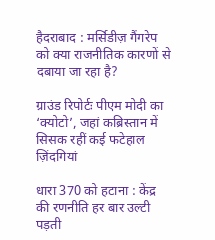हैदराबाद : मर्सिडीज़ गैंगरेप को क्या राजनीतिक कारणों से दबाया जा रहा है?

ग्राउंड रिपोर्टः पीएम मोदी का ‘क्योटो’, जहां कब्रिस्तान में सिसक रहीं कई फटेहाल ज़िंदगियां

धारा 370 को हटाना : केंद्र की रणनीति हर बार उल्टी पड़ती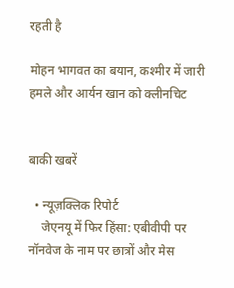रहती है

मोहन भागवत का बयान, कश्मीर में जारी हमले और आर्यन खान को क्लीनचिट


बाकी खबरें

  • न्यूज़क्लिक रिपोर्ट
    जेएनयू में फिर हिंसा: एबीवीपी पर नॉनवेज के नाम पर छात्रों और मेस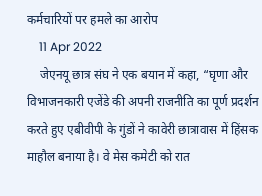कर्मचारियों पर हमले का आरोप
    11 Apr 2022
    जेएनयू छात्र संघ ने एक बयान में कहा, “घृणा और विभाजनकारी एजेंडे की अपनी राजनीति का पूर्ण प्रदर्शन करते हुए एबीवीपी के गुंडों ने कावेरी छात्रावास में हिंसक माहौल बनाया है। वे मेस कमेटी को रात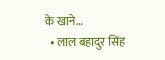के खाने…
  • लाल बहादुर सिंह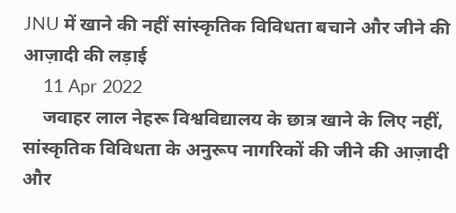JNU में खाने की नहीं सांस्कृतिक विविधता बचाने और जीने की आज़ादी की लड़ाई
    11 Apr 2022
    जवाहर लाल नेहरू विश्वविद्यालय के छात्र खाने के लिए नहीं, सांस्कृतिक विविधता के अनुरूप नागरिकों की जीने की आज़ादी और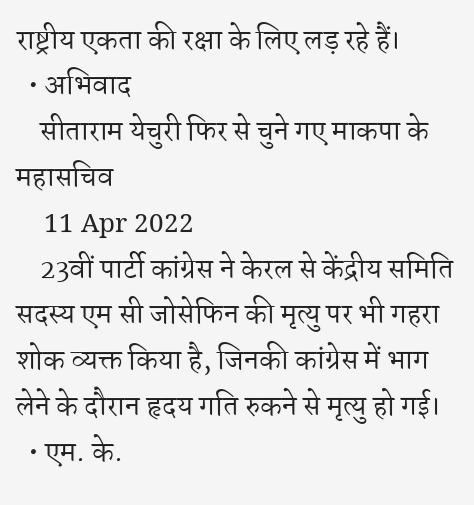राष्ट्रीय एकता की रक्षा के लिए लड़ रहे हैं।
  • अभिवाद
    सीताराम येचुरी फिर से चुने गए माकपा के महासचिव
    11 Apr 2022
    23वीं पार्टी कांग्रेस ने केरल से केंद्रीय समिति सदस्य एम सी जोसेफिन की मृत्यु पर भी गहरा शोक व्यक्त किया है, जिनकी कांग्रेस में भाग लेने के दौरान हृदय गति रुकने से मृत्यु हो गई।
  • एम. के.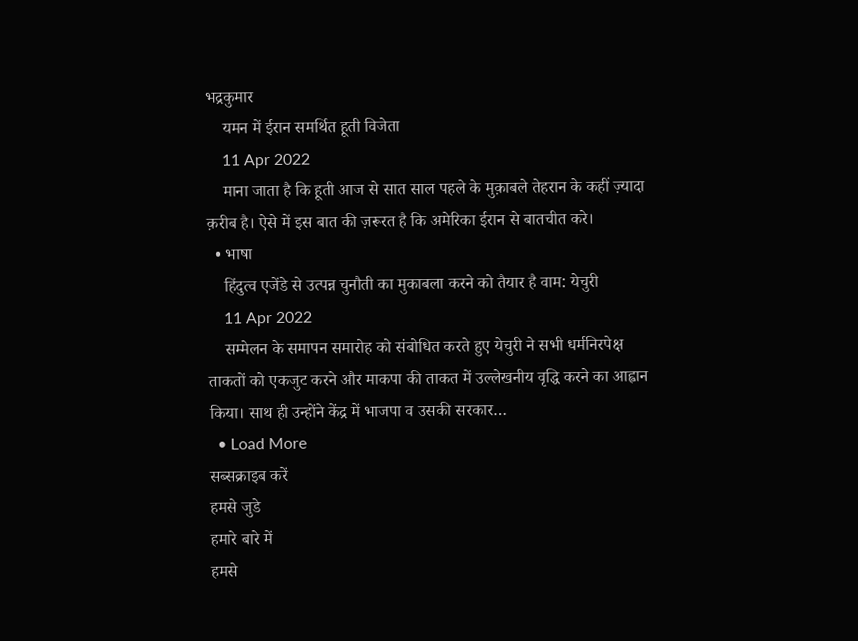भद्रकुमार
    यमन में ईरान समर्थित हूती विजेता
    11 Apr 2022
    माना जाता है कि हूती आज से सात साल पहले के मुक़ाबले तेहरान के कहीं ज़्यादा क़रीब है। ऐसे में इस बात की ज़रूरत है कि अमेरिका ईरान से बातचीत करे।
  • भाषा
    हिंदुत्व एजेंडे से उत्पन्न चुनौती का मुकाबला करने को तैयार है वाम: येचुरी
    11 Apr 2022
    सम्मेलन के समापन समारोह को संबोधित करते हुए येचुरी ने सभी धर्मनिरपेक्ष ताकतों को एकजुट करने और माकपा की ताकत में उल्लेखनीय वृद्धि करने का आह्वान किया। साथ ही उन्होंने केंद्र में भाजपा व उसकी सरकार…
  • Load More
सब्सक्राइब करें
हमसे जुडे
हमारे बारे में
हमसे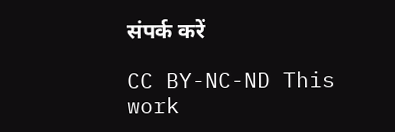संपर्क करें

CC BY-NC-ND This work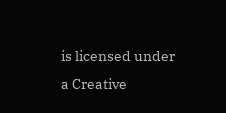is licensed under a Creative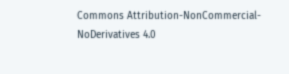Commons Attribution-NonCommercial-NoDerivatives 4.0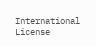International License